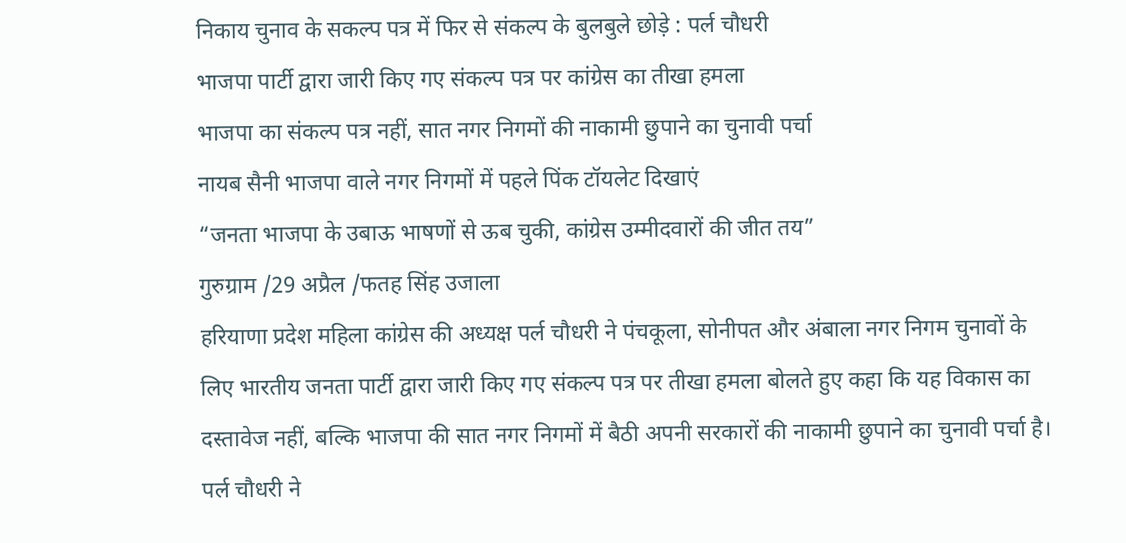निकाय चुनाव के सकल्प पत्र में फिर से संकल्प के बुलबुले छोड़े : पर्ल चौधरी
भाजपा पार्टी द्वारा जारी किए गए संकल्प पत्र पर कांग्रेस का तीखा हमला
भाजपा का संकल्प पत्र नहीं, सात नगर निगमों की नाकामी छुपाने का चुनावी पर्चा
नायब सैनी भाजपा वाले नगर निगमों में पहले पिंक टॉयलेट दिखाएं
“जनता भाजपा के उबाऊ भाषणों से ऊब चुकी, कांग्रेस उम्मीदवारों की जीत तय”
गुरुग्राम /29 अप्रैल /फतह सिंह उजाला
हरियाणा प्रदेश महिला कांग्रेस की अध्यक्ष पर्ल चौधरी ने पंचकूला, सोनीपत और अंबाला नगर निगम चुनावों के लिए भारतीय जनता पार्टी द्वारा जारी किए गए संकल्प पत्र पर तीखा हमला बोलते हुए कहा कि यह विकास का दस्तावेज नहीं, बल्कि भाजपा की सात नगर निगमों में बैठी अपनी सरकारों की नाकामी छुपाने का चुनावी पर्चा है।
पर्ल चौधरी ने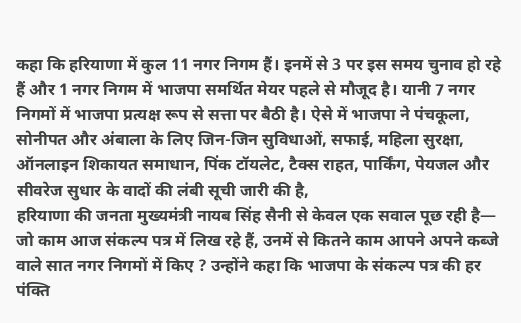कहा कि हरियाणा में कुल 11 नगर निगम हैं। इनमें से 3 पर इस समय चुनाव हो रहे हैं और 1 नगर निगम में भाजपा समर्थित मेयर पहले से मौजूद है। यानी 7 नगर निगमों में भाजपा प्रत्यक्ष रूप से सत्ता पर बैठी है। ऐसे में भाजपा ने पंचकूला, सोनीपत और अंबाला के लिए जिन-जिन सुविधाओं, सफाई, महिला सुरक्षा, ऑनलाइन शिकायत समाधान, पिंक टॉयलेट, टैक्स राहत, पार्किंग, पेयजल और सीवरेज सुधार के वादों की लंबी सूची जारी की है,
हरियाणा की जनता मुख्यमंत्री नायब सिंह सैनी से केवल एक सवाल पूछ रही है— जो काम आज संकल्प पत्र में लिख रहे हैं, उनमें से कितने काम आपने अपने कब्जे वाले सात नगर निगमों में किए ? उन्होंने कहा कि भाजपा के संकल्प पत्र की हर पंक्ति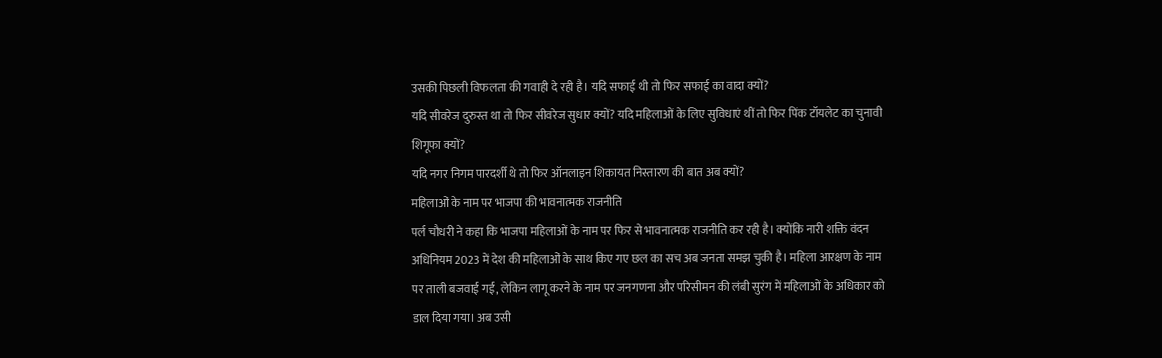उसकी पिछली विफलता की गवाही दे रही है। यदि सफाई थी तो फिर सफाई का वादा क्यों?
यदि सीवरेज दुरुस्त था तो फिर सीवरेज सुधार क्यों? यदि महिलाओं के लिए सुविधाएं थीं तो फिर पिंक टॉयलेट का चुनावी शिगूफा क्यों?
यदि नगर निगम पारदर्शी थे तो फिर ऑनलाइन शिकायत निस्तारण की बात अब क्यों?
महिलाओं के नाम पर भाजपा की भावनात्मक राजनीति
पर्ल चौधरी ने कहा कि भाजपा महिलाओं के नाम पर फिर से भावनात्मक राजनीति कर रही है। क्योंकि नारी शक्ति वंदन अधिनियम 2023 में देश की महिलाओं के साथ किए गए छल का सच अब जनता समझ चुकी है। महिला आरक्षण के नाम पर ताली बजवाई गई, लेकिन लागू करने के नाम पर जनगणना और परिसीमन की लंबी सुरंग में महिलाओं के अधिकार को डाल दिया गया। अब उसी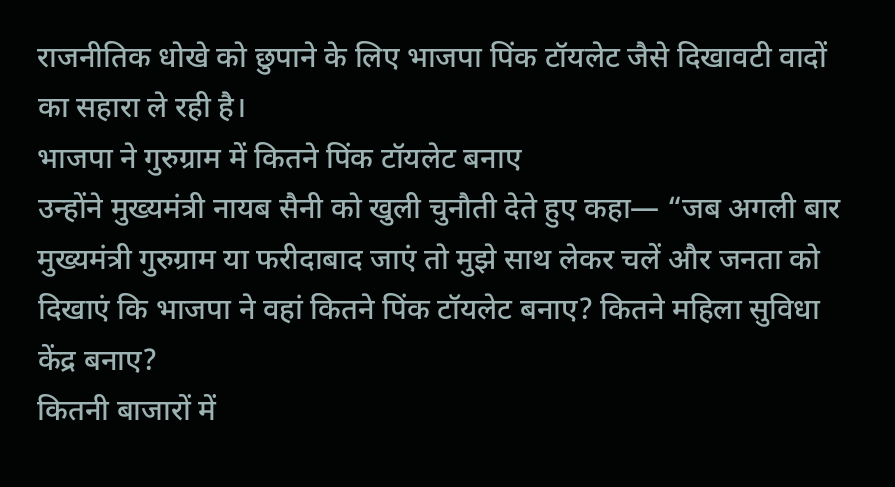राजनीतिक धोखे को छुपाने के लिए भाजपा पिंक टॉयलेट जैसे दिखावटी वादों का सहारा ले रही है।
भाजपा ने गुरुग्राम में कितने पिंक टॉयलेट बनाए
उन्होंने मुख्यमंत्री नायब सैनी को खुली चुनौती देते हुए कहा— “जब अगली बार मुख्यमंत्री गुरुग्राम या फरीदाबाद जाएं तो मुझे साथ लेकर चलें और जनता को दिखाएं कि भाजपा ने वहां कितने पिंक टॉयलेट बनाए? कितने महिला सुविधा केंद्र बनाए?
कितनी बाजारों में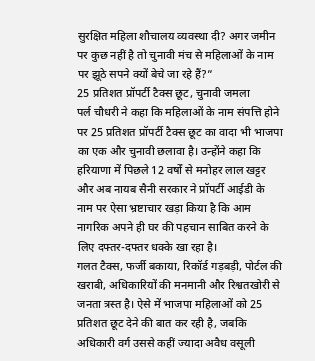सुरक्षित महिला शौचालय व्यवस्था दी? अगर जमीन पर कुछ नहीं है तो चुनावी मंच से महिलाओं के नाम पर झूठे सपने क्यों बेचे जा रहे हैं?”
25 प्रतिशत प्रॉपर्टी टैक्स छूट, चुनावी जमला
पर्ल चौधरी ने कहा कि महिलाओं के नाम संपत्ति होने पर 25 प्रतिशत प्रॉपर्टी टैक्स छूट का वादा भी भाजपा का एक और चुनावी छलावा है। उन्होंने कहा कि हरियाणा में पिछले 12 वर्षों से मनोहर लाल खट्टर और अब नायब सैनी सरकार ने प्रॉपर्टी आईडी के नाम पर ऐसा भ्रष्टाचार खड़ा किया है कि आम नागरिक अपने ही घर की पहचान साबित करने के लिए दफ्तर-दफ्तर धक्के खा रहा है।
गलत टैक्स, फर्जी बकाया, रिकॉर्ड गड़बड़ी, पोर्टल की खराबी, अधिकारियों की मनमानी और रिश्वतखोरी से जनता त्रस्त है। ऐसे में भाजपा महिलाओं को 25 प्रतिशत छूट देने की बात कर रही है, जबकि अधिकारी वर्ग उससे कहीं ज्यादा अवैध वसूली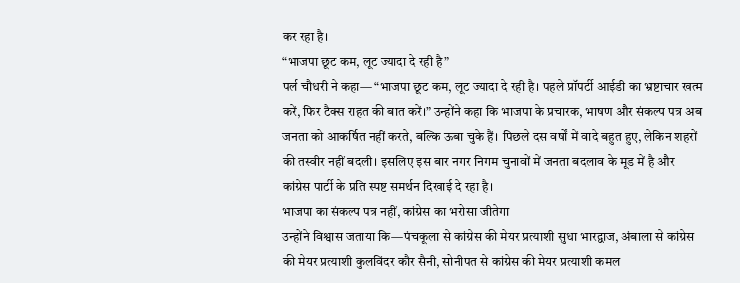कर रहा है।
“भाजपा छूट कम, लूट ज्यादा दे रही है”
पर्ल चौधरी ने कहा— “भाजपा छूट कम, लूट ज्यादा दे रही है। पहले प्रॉपर्टी आईडी का भ्रष्टाचार खत्म करें, फिर टैक्स राहत की बात करें।” उन्होंने कहा कि भाजपा के प्रचारक, भाषण और संकल्प पत्र अब जनता को आकर्षित नहीं करते, बल्कि ऊबा चुके हैं। पिछले दस वर्षों में वादे बहुत हुए, लेकिन शहरों की तस्वीर नहीं बदली। इसलिए इस बार नगर निगम चुनावों में जनता बदलाव के मूड में है और कांग्रेस पार्टी के प्रति स्पष्ट समर्थन दिखाई दे रहा है।
भाजपा का संकल्प पत्र नहीं, कांग्रेस का भरोसा जीतेगा
उन्होंने विश्वास जताया कि—पंचकूला से कांग्रेस की मेयर प्रत्याशी सुधा भारद्वाज, अंबाला से कांग्रेस की मेयर प्रत्याशी कुलविंदर कौर सैनी, सोनीपत से कांग्रेस की मेयर प्रत्याशी कमल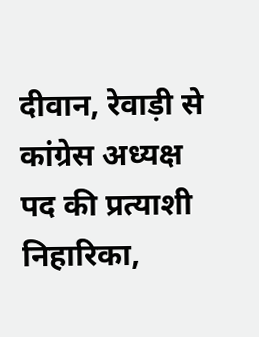दीवान, रेवाड़ी से कांग्रेस अध्यक्ष पद की प्रत्याशी निहारिका,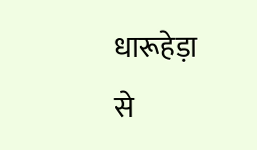धारूहेड़ा से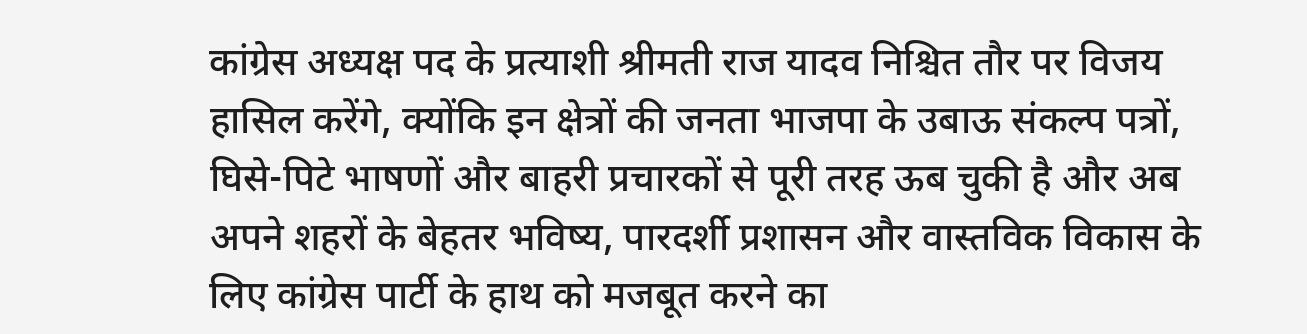कांग्रेस अध्यक्ष पद के प्रत्याशी श्रीमती राज यादव निश्चित तौर पर विजय हासिल करेंगे, क्योंकि इन क्षेत्रों की जनता भाजपा के उबाऊ संकल्प पत्रों, घिसे-पिटे भाषणों और बाहरी प्रचारकों से पूरी तरह ऊब चुकी है और अब अपने शहरों के बेहतर भविष्य, पारदर्शी प्रशासन और वास्तविक विकास के लिए कांग्रेस पार्टी के हाथ को मजबूत करने का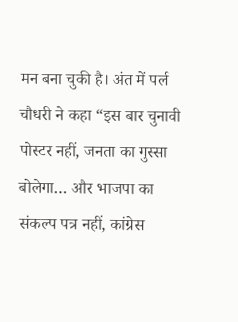मन बना चुकी है। अंत में पर्ल चौधरी ने कहा “इस बार चुनावी पोस्टर नहीं, जनता का गुस्सा बोलेगा… और भाजपा का संकल्प पत्र नहीं, कांग्रेस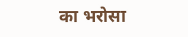का भरोसा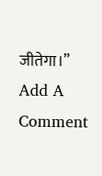जीतेगा।”
Add A Comment